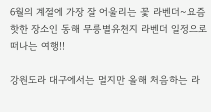6월의 계절에 가장 잘 어울리는 꽃 라벤더~요즘 핫한 장소인 동해 무릉별유천지 라벤더 일정으로 떠나는 여행!!

강원도라 대구에서는 멀지만 올해 처음하는 라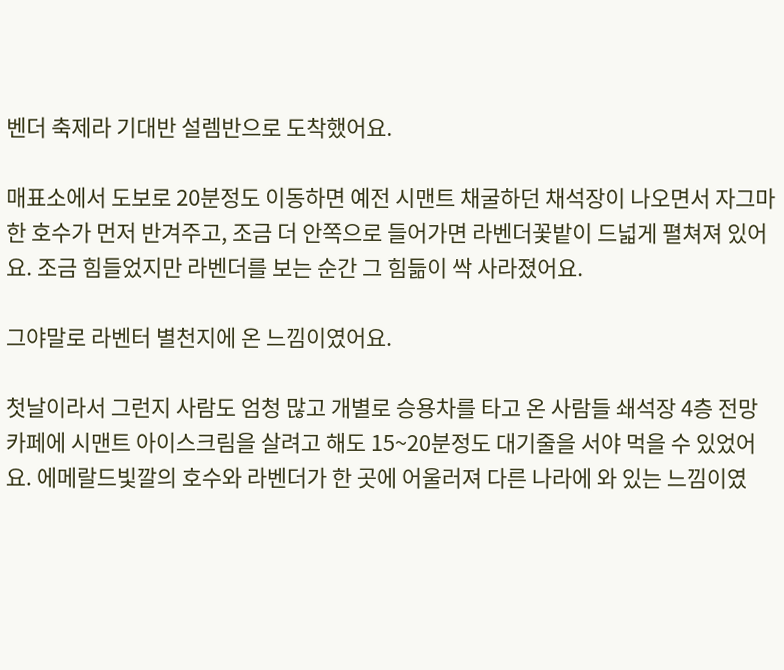벤더 축제라 기대반 설렘반으로 도착했어요.

매표소에서 도보로 20분정도 이동하면 예전 시맨트 채굴하던 채석장이 나오면서 자그마한 호수가 먼저 반겨주고, 조금 더 안쪽으로 들어가면 라벤더꽃밭이 드넓게 펼쳐져 있어요. 조금 힘들었지만 라벤더를 보는 순간 그 힘듦이 싹 사라졌어요.

그야말로 라벤터 별천지에 온 느낌이였어요.

첫날이라서 그런지 사람도 엄청 많고 개별로 승용차를 타고 온 사람들 쇄석장 4층 전망카페에 시맨트 아이스크림을 살려고 해도 15~20분정도 대기줄을 서야 먹을 수 있었어요. 에메랄드빛깔의 호수와 라벤더가 한 곳에 어울러져 다른 나라에 와 있는 느낌이였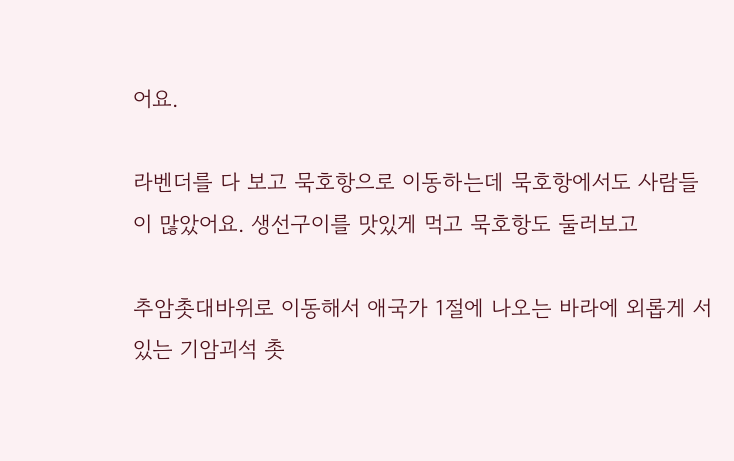어요.

라벤더를 다 보고 묵호항으로 이동하는데 묵호항에서도 사람들이 많았어요. 생선구이를 맛있게 먹고 묵호항도 둘러보고

추암촛대바위로 이동해서 애국가 1절에 나오는 바라에 외롭게 서있는 기암괴석 촛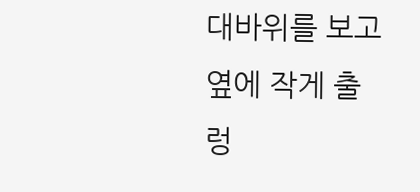대바위를 보고 옆에 작게 출렁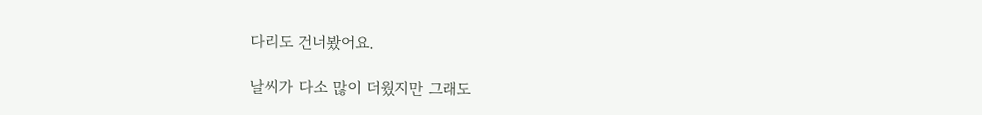다리도 건너봤어요.

날씨가 다소 많이 더웠지만 그래도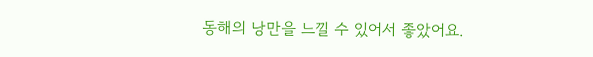동해의 낭만을 느낄 수 있어서 좋았어요.